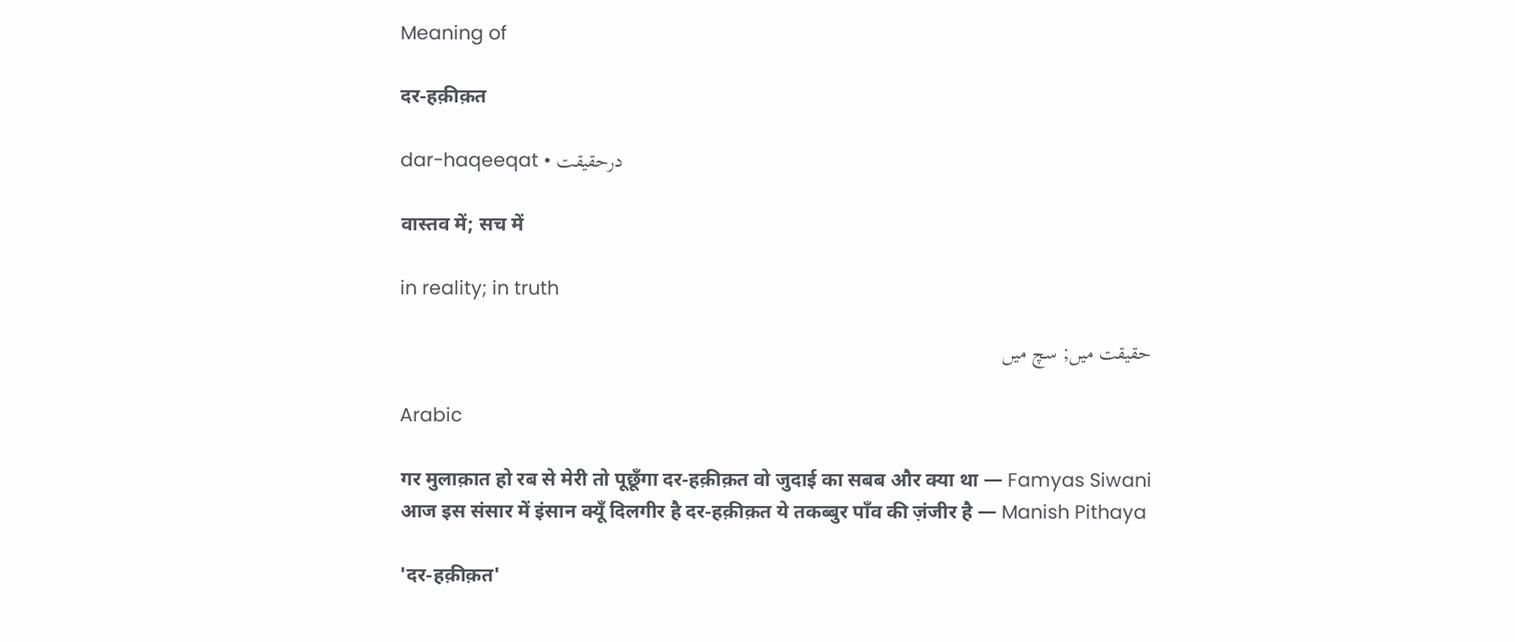Meaning of

दर-हक़ीक़त

dar-haqeeqat • درحقیقت

वास्तव में; सच में

in reality; in truth

حقیقت میں; سچ میں

Arabic

गर मुलाक़ात हो रब से मेरी तो पूछूँगा दर-हक़ीक़त वो जुदाई का सबब और क्या था — Famyas Siwani
आज इस संसार में इंसान क्यूँ दिलगीर है दर-हक़ीक़त ये तकब्बुर पाँव की ज़ंजीर है — Manish Pithaya

'दर-हक़ीक़त'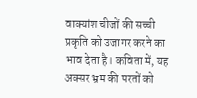वाक्यांश चीजों की सच्ची प्रकृति को उजागर करने का भाव देता है। कविता में, यह अक्सर भ्रम की परतों को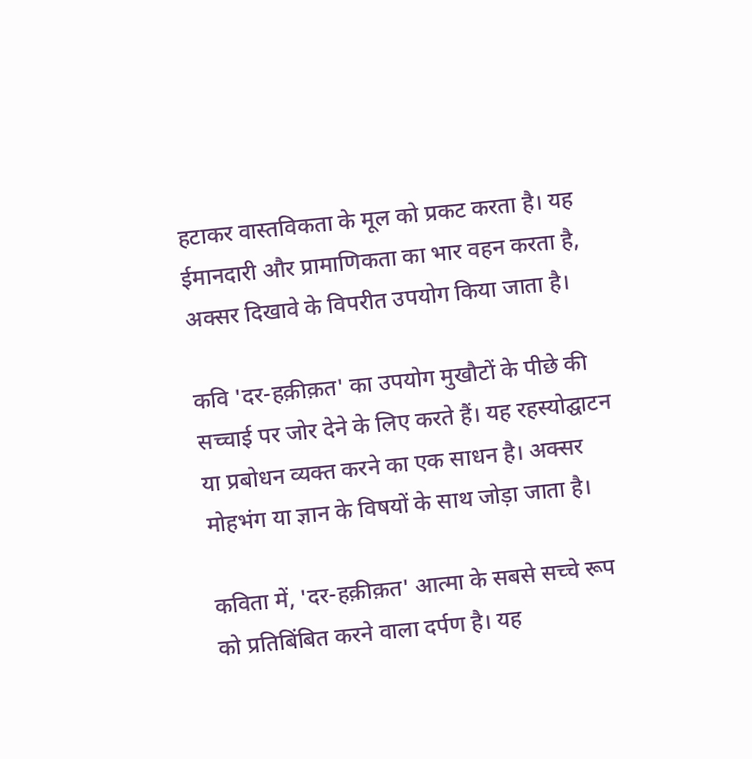हटाकर वास्तविकता के मूल को प्रकट करता है। यह ईमानदारी और प्रामाणिकता का भार वहन करता है, अक्सर दिखावे के विपरीत उपयोग किया जाता है।

कवि 'दर-हक़ीक़त' का उपयोग मुखौटों के पीछे की सच्चाई पर जोर देने के लिए करते हैं। यह रहस्योद्घाटन या प्रबोधन व्यक्त करने का एक साधन है। अक्सर मोहभंग या ज्ञान के विषयों के साथ जोड़ा जाता है।

कविता में, 'दर-हक़ीक़त' आत्मा के सबसे सच्चे रूप को प्रतिबिंबित करने वाला दर्पण है। यह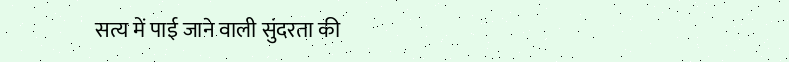सत्य में पाई जाने वाली सुंदरता की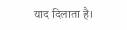याद दिलाता है।